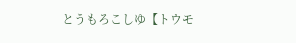とうもろこしゆ【トウモ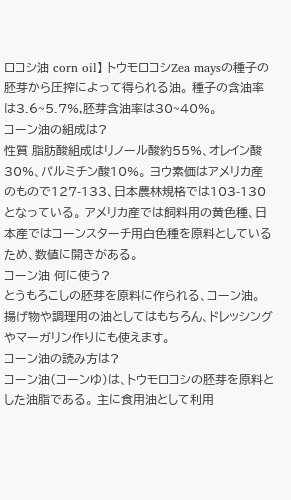ロコシ油 corn oil】 トウモロコシZea maysの種子の胚芽から圧搾によって得られる油。 種子の含油率は3.6~5.7%,胚芽含油率は30~40%。
コーン油の組成は?
性質 脂肪酸組成はリノール酸約55%、オレイン酸30%、パルミチン酸10%。 ヨウ素価はアメリカ産のもので127-133、日本農林規格では103-130となっている。 アメリカ産では飼料用の黄色種、日本産ではコーンスターチ用白色種を原料としているため、数値に開きがある。
コーン油 何に使う?
とうもろこしの胚芽を原料に作られる、コーン油。 揚げ物や調理用の油としてはもちろん、ドレッシングやマーガリン作りにも使えます。
コーン油の読み方は?
コーン油(コーンゆ)は、トウモロコシの胚芽を原料とした油脂である。 主に食用油として利用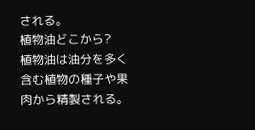される。
植物油どこから?
植物油は油分を多く含む植物の種子や果肉から精製される。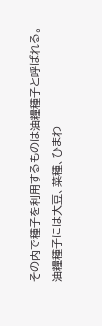その内で種子を利用するものは油糧種子と呼ばれる。 油糧種子には大豆、菜種、ひまわ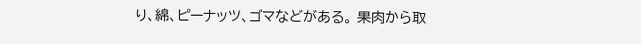り、綿、ピーナッツ、ゴマなどがある。 果肉から取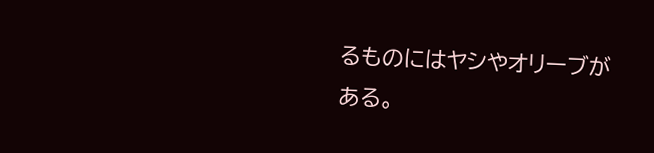るものにはヤシやオリーブがある。